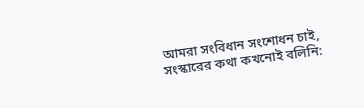আমরা সংবিধান সংশোধন চাই, সংস্কারের কথা কখনোই বলিনি: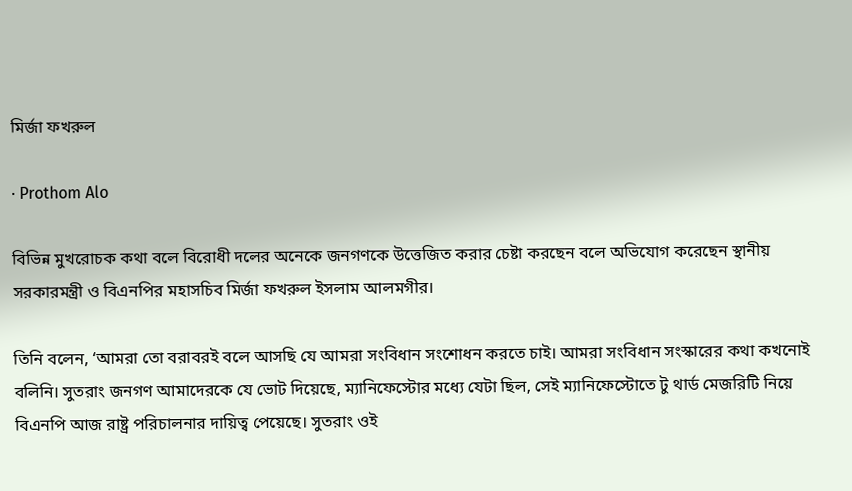মির্জা ফখরুল

· Prothom Alo

বিভিন্ন মুখরোচক কথা বলে বিরোধী দলের অনেকে জনগণকে উত্তেজিত করার চেষ্টা করছেন বলে অভিযোগ করেছেন স্থানীয় সরকারমন্ত্রী ও বিএনপির মহাসচিব মির্জা ফখরুল ইসলাম আলমগীর।

তিনি বলেন, ‘আমরা তো বরাবরই বলে আসছি যে আমরা সংবিধান সংশোধন করতে চাই। আমরা সংবিধান সংস্কারের কথা কখনোই বলিনি। সুতরাং জনগণ আমাদেরকে যে ভোট দিয়েছে, ম্যানিফেস্টোর মধ্যে যেটা ছিল, সেই ম্যানিফেস্টোতে টু থার্ড মেজরিটি নিয়ে বিএনপি আজ রাষ্ট্র পরিচালনার দায়িত্ব পেয়েছে। সুতরাং ওই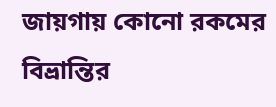জায়গায় কোনো রকমের বিভ্রান্তির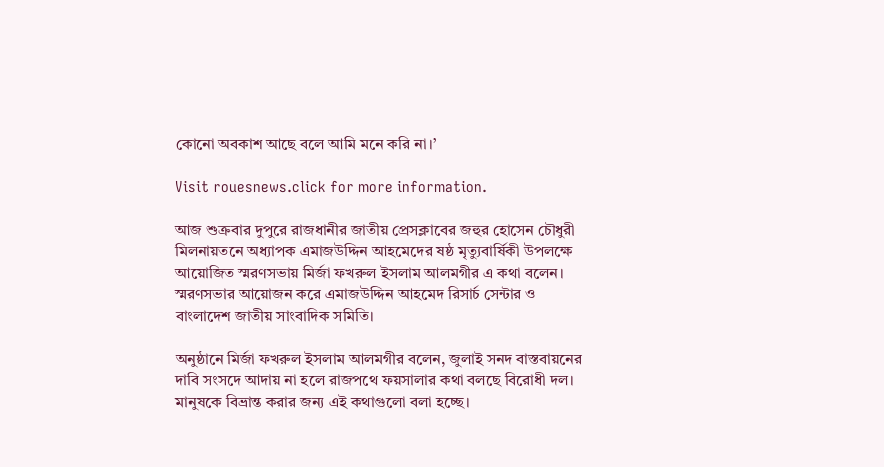কোনো অবকাশ আছে বলে আমি মনে করি না।’

Visit rouesnews.click for more information.

আজ শুক্রবার দুপুরে রাজধানীর জাতীয় প্রেসক্লাবের জহুর হোসেন চৌধুরী মিলনায়তনে অধ্যাপক এমাজউদ্দিন আহমেদের ষষ্ঠ মৃত্যুবার্ষিকী উপলক্ষে আয়োজিত স্মরণসভায় মির্জা ফখরুল ইসলাম আলমগীর এ কথা বলেন। স্মরণসভার আয়োজন করে এমাজউদ্দিন আহমেদ রিসার্চ সেন্টার ও বাংলাদেশ জাতীয় সাংবাদিক সমিতি।

অনুষ্ঠানে মির্জা ফখরুল ইসলাম আলমগীর বলেন, জুলাই সনদ বাস্তবায়নের দাবি সংসদে আদায় না হলে রাজপথে ফয়সালার কথা বলছে বিরোধী দল। মানুষকে বিভ্রান্ত করার জন্য এই কথাগুলো বলা হচ্ছে।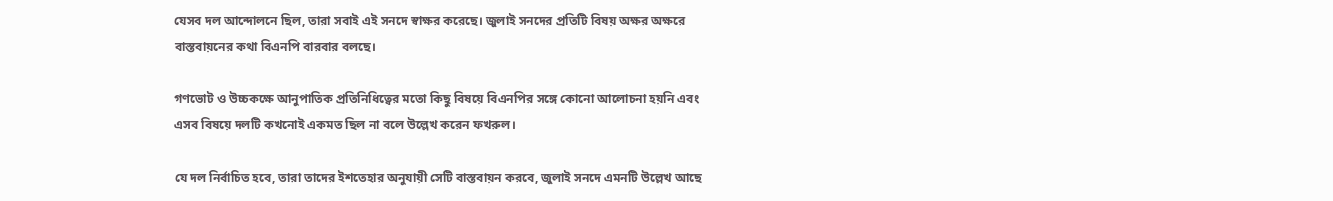যেসব দল আন্দোলনে ছিল, তারা সবাই এই সনদে স্বাক্ষর করেছে। জুলাই সনদের প্রতিটি বিষয় অক্ষর অক্ষরে বাস্তবায়নের কথা বিএনপি বারবার বলছে।

গণভোট ও উচ্চকক্ষে আনুপাতিক প্রতিনিধিত্বের মতো কিছু বিষয়ে বিএনপির সঙ্গে কোনো আলোচনা হয়নি এবং এসব বিষয়ে দলটি কখনোই একমত ছিল না বলে উল্লেখ করেন ফখরুল।

যে দল নির্বাচিত হবে, তারা তাদের ইশতেহার অনুযায়ী সেটি বাস্তবায়ন করবে, জুলাই সনদে এমনটি উল্লেখ আছে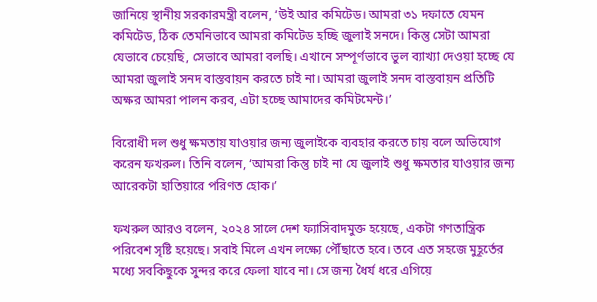জানিয়ে স্থানীয় সরকারমন্ত্রী বলেন, ‘উই আর কমিটেড। আমরা ৩১ দফাতে যেমন কমিটেড, ঠিক তেমনিভাবে আমরা কমিটেড হচ্ছি জুলাই সনদে। কিন্তু সেটা আমরা যেভাবে চেয়েছি, সেভাবে আমরা বলছি। এখানে সম্পূর্ণভাবে ভুল ব্যাখ্যা দেওয়া হচ্ছে যে আমরা জুলাই সনদ বাস্তবায়ন করতে চাই না। আমরা জুলাই সনদ বাস্তবায়ন প্রতিটি অক্ষর আমরা পালন করব, এটা হচ্ছে আমাদের কমিটমেন্ট।’

বিরোধী দল শুধু ক্ষমতায় যাওয়ার জন্য জুলাইকে ব্যবহার করতে চায় বলে অভিযোগ করেন ফখরুল। তিনি বলেন, ‘আমরা কিন্তু চাই না যে জুলাই শুধু ক্ষমতার যাওয়ার জন্য আরেকটা হাতিয়ারে পরিণত হোক।’

ফখরুল আরও বলেন, ২০২৪ সালে দেশ ফ্যাসিবাদমুক্ত হয়েছে, একটা গণতান্ত্রিক পরিবেশ সৃষ্টি হয়েছে। সবাই মিলে এখন লক্ষ্যে পৌঁছাতে হবে। তবে এত সহজে মুহূর্তের মধ্যে সবকিছুকে সুন্দর করে ফেলা যাবে না। সে জন্য ধৈর্য ধরে এগিয়ে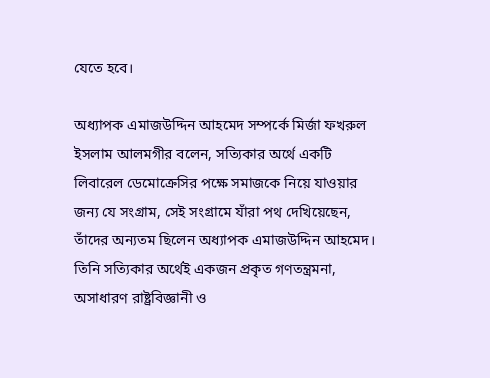যেতে হবে।

অধ্যাপক এমাজউদ্দিন আহমেদ সম্পর্কে মির্জা ফখরুল ইসলাম আলমগীর বলেন, সত্যিকার অর্থে একটি লিবারেল ডেমোক্রেসির পক্ষে সমাজকে নিয়ে যাওয়ার জন্য যে সংগ্রাম, সেই সংগ্রামে যাঁরা পথ দেখিয়েছেন, তাঁদের অন্যতম ছিলেন অধ্যাপক এমাজউদ্দিন আহমেদ। তিনি সত্যিকার অর্থেই একজন প্রকৃত গণতন্ত্রমনা, অসাধারণ রাষ্ট্রবিজ্ঞানী ও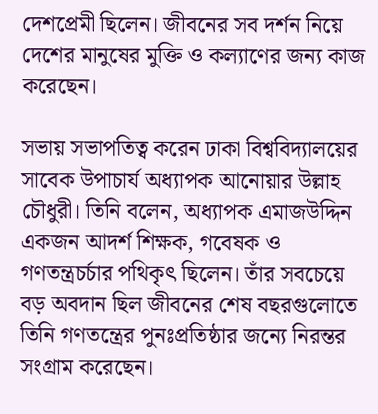দেশপ্রেমী ছিলেন। জীবনের সব দর্শন নিয়ে দেশের মানুষের মুক্তি ও কল্যাণের জন্য কাজ করেছেন।

সভায় সভাপতিত্ব করেন ঢাকা বিশ্ববিদ্যালয়ের সাবেক উপাচার্য অধ্যাপক আনোয়ার উল্লাহ চৌধুরী। তিনি বলেন, অধ্যাপক এমাজউদ্দিন একজন আদর্শ শিক্ষক, গবেষক ও গণতন্ত্রচর্চার পথিকৃৎ ছিলেন। তাঁর সবচেয়ে বড় অবদান ছিল জীবনের শেষ বছরগুলোতে তিনি গণতন্ত্রের পুনঃপ্রতিষ্ঠার জন্যে নিরন্তর সংগ্রাম করেছেন।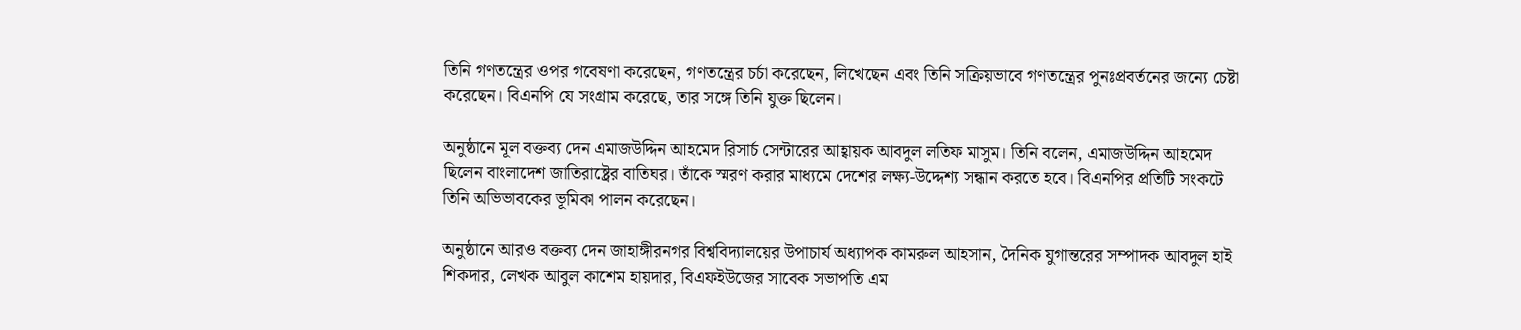তিনি গণতন্ত্রের ওপর গবেষণা করেছেন, গণতন্ত্রের চর্চা করেছেন, লিখেছেন এবং তিনি সক্রিয়ভাবে গণতন্ত্রের পুনঃপ্রবর্তনের জন্যে চেষ্টা করেছেন। বিএনপি যে সংগ্রাম করেছে, তার সঙ্গে তিনি যুক্ত ছিলেন।

অনুষ্ঠানে মূল বক্তব্য দেন এমাজউদ্দিন আহমেদ রিসার্চ সেন্টারের আহ্বায়ক আবদুল লতিফ মাসুম। তিনি বলেন, এমাজউদ্দিন আহমেদ ছিলেন বাংলাদেশ জাতিরাষ্ট্রের বাতিঘর। তাঁকে স্মরণ করার মাধ্যমে দেশের লক্ষ্য-উদ্দেশ্য সন্ধান করতে হবে। বিএনপির প্রতিটি সংকটে তিনি অভিভাবকের ভূমিকা পালন করেছেন।

অনুষ্ঠানে আরও বক্তব্য দেন জাহাঙ্গীরনগর বিশ্ববিদ্যালয়ের উপাচার্য অধ্যাপক কামরুল আহসান, দৈনিক যুগান্তরের সম্পাদক আবদুল হাই শিকদার, লেখক আবুল কাশেম হায়দার, বিএফইউজের সাবেক সভাপতি এম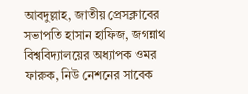আবদুল্লাহ, জাতীয় প্রেসক্লাবের সভাপতি হাসান হাফিজ, জগন্নাথ বিশ্ববিদ্যালয়ের অধ্যাপক ওমর ফারুক, নিউ নেশনের সাবেক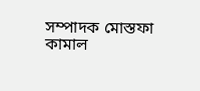সম্পাদক মোস্তফা কামাল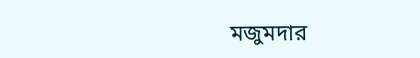মজুমদার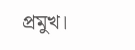প্রমুখ।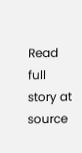Read full story at source